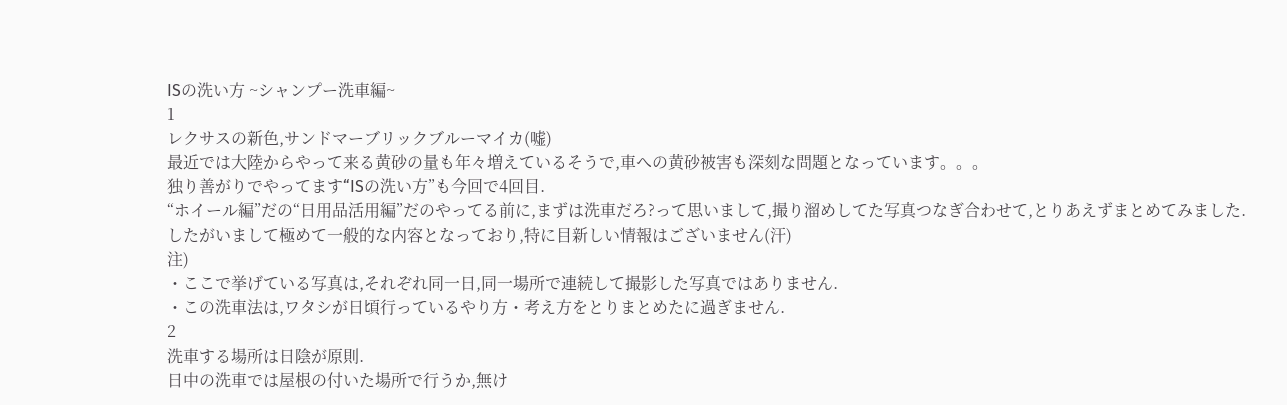ISの洗い方 ~シャンプー洗車編~
1
レクサスの新色,サンドマーブリックブルーマイカ(嘘)
最近では大陸からやって来る黄砂の量も年々増えているそうで,車への黄砂被害も深刻な問題となっています。。。
独り善がりでやってます“ISの洗い方”も今回で4回目.
“ホイール編”だの“日用品活用編”だのやってる前に,まずは洗車だろ?って思いまして,撮り溜めしてた写真つなぎ合わせて,とりあえずまとめてみました.
したがいまして極めて一般的な内容となっており,特に目新しい情報はございません(汗)
注)
・ここで挙げている写真は,それぞれ同一日,同一場所で連続して撮影した写真ではありません.
・この洗車法は,ワタシが日頃行っているやり方・考え方をとりまとめたに過ぎません.
2
洗車する場所は日陰が原則.
日中の洗車では屋根の付いた場所で行うか,無け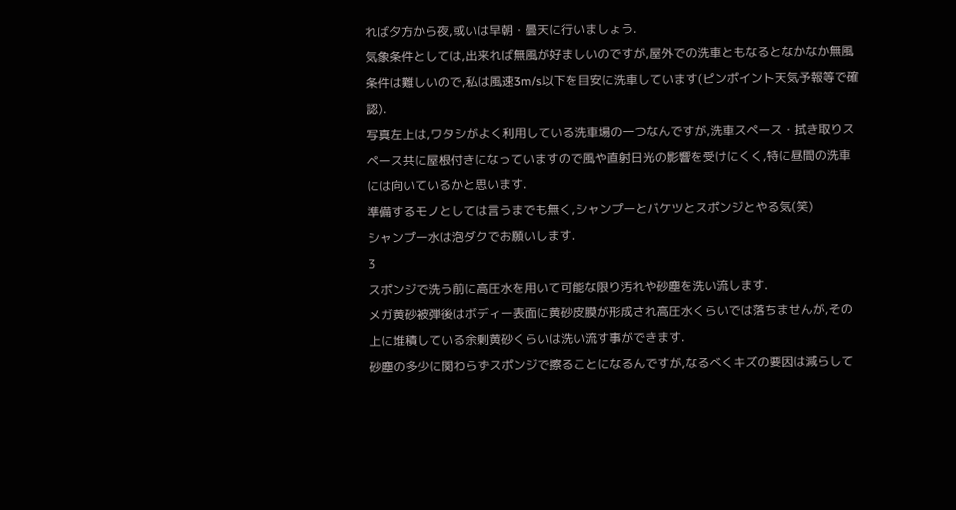れば夕方から夜,或いは早朝・曇天に行いましょう.
気象条件としては,出来れば無風が好ましいのですが,屋外での洗車ともなるとなかなか無風条件は難しいので,私は風速3m/s以下を目安に洗車しています(ピンポイント天気予報等で確認).
写真左上は,ワタシがよく利用している洗車場の一つなんですが,洗車スペース・拭き取りスペース共に屋根付きになっていますので風や直射日光の影響を受けにくく,特に昼間の洗車には向いているかと思います.
準備するモノとしては言うまでも無く,シャンプーとバケツとスポンジとやる気(笑)
シャンプー水は泡ダクでお願いします.
3
スポンジで洗う前に高圧水を用いて可能な限り汚れや砂塵を洗い流します.
メガ黄砂被弾後はボディー表面に黄砂皮膜が形成され高圧水くらいでは落ちませんが,その上に堆積している余剰黄砂くらいは洗い流す事ができます.
砂塵の多少に関わらずスポンジで擦ることになるんですが,なるべくキズの要因は減らして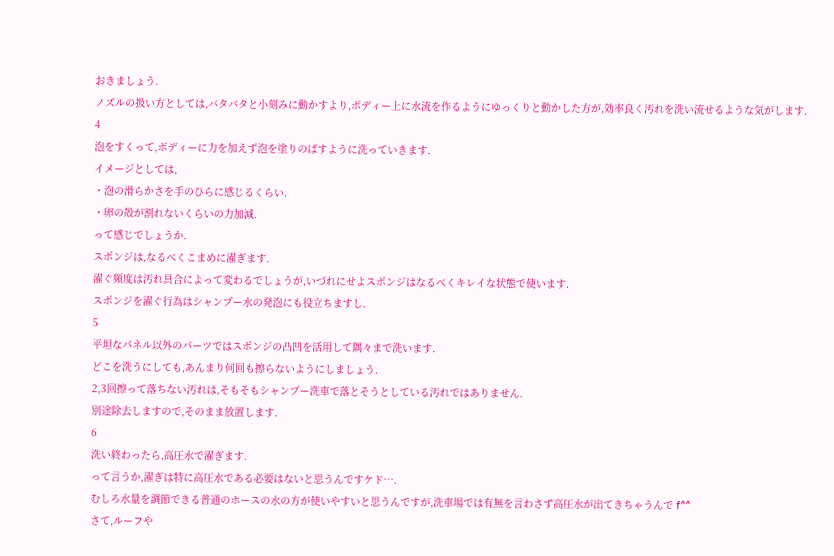おきましょう.
ノズルの扱い方としては,バタバタと小刻みに動かすより,ボディー上に水流を作るようにゆっくりと動かした方が,効率良く汚れを洗い流せるような気がします.
4
泡をすくって,ボディーに力を加えず泡を塗りのばすように洗っていきます.
イメージとしては,
・泡の滑らかさを手のひらに感じるくらい.
・卵の殻が割れないくらいの力加減.
って感じでしょうか.
スポンジは,なるべくこまめに濯ぎます.
濯ぐ頻度は汚れ具合によって変わるでしょうが,いづれにせよスポンジはなるべくキレイな状態で使います.
スポンジを濯ぐ行為はシャンプー水の発泡にも役立ちますし.
5
平坦なパネル以外のパーツではスポンジの凸凹を活用して隅々まで洗います.
どこを洗うにしても,あんまり何回も擦らないようにしましょう.
2,3回擦って落ちない汚れは,そもそもシャンプー洗車で落とそうとしている汚れではありません.
別途除去しますので,そのまま放置します.
6
洗い終わったら,高圧水で濯ぎます.
って言うか,濯ぎは特に高圧水である必要はないと思うんですケド….
むしろ水量を調節できる普通のホースの水の方が使いやすいと思うんですが,洗車場では有無を言わさず高圧水が出てきちゃうんで f^^
さて,ルーフや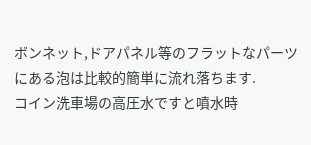ボンネット,ドアパネル等のフラットなパーツにある泡は比較的簡単に流れ落ちます.
コイン洗車場の高圧水ですと噴水時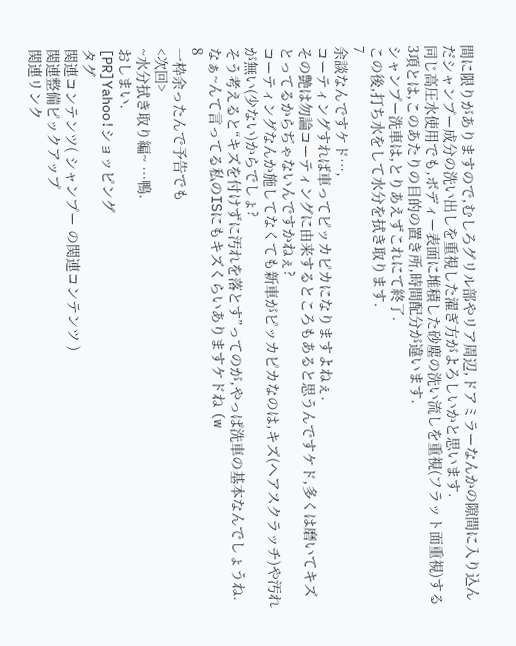間に限りがありますので,むしろグリル部やリア周辺,ドアミラーなんかの隙間に入り込んだシャンプー成分の洗い出しを重視した濯ぎ方がよろしいかと思います.
同じ高圧水使用でも,ボディー表面に堆積した砂塵の洗い流しを重視(フラット面重視)する3項とは,このあたりの目的の置き所,時間配分が違います.
シャンプー洗車は,とりあえずこれにて終了.
この後,打ち水をして水分を拭き取ります.
7
余談なんですケド…,
コーティングすれば車ってピッカピカになりますよねぇ.
その艶は勿論コーティングに由来するところもあると思うんですケド,多くは磨いてキズとってるからぢゃないんですかねぇ?
コーティングなんか施してなくても新車がピッカピカなのは,キズ(ヘアスクラッチ)や汚れが無い(少ない)からでしょ?
そう考えると“キズを付けずに汚れを落とす”ってのが,やっぱ洗車の基本なんでしょうね.
なぁ~んて言ってる私のISにもキズくらいありますケドね (w
8
一枠余ったんで予告でも
<次回>
~水分拭き取り編~ …鴨.
おしまい.
[PR]Yahoo!ショッピング
タグ
関連コンテンツ( シャンプー の関連コンテンツ )
関連整備ピックアップ
関連リンク